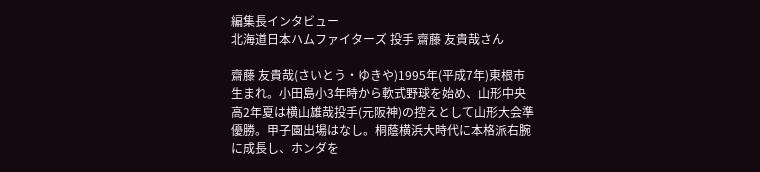編集長インタビュー
北海道日本ハムファイターズ 投手 齋藤 友貴哉さん

齋藤 友貴哉(さいとう・ゆきや)1995年(平成7年)東根市生まれ。小田島小3年時から軟式野球を始め、山形中央高2年夏は横山雄哉投手(元阪神)の控えとして山形大会準優勝。甲子園出場はなし。桐蔭横浜大時代に本格派右腕に成長し、ホンダを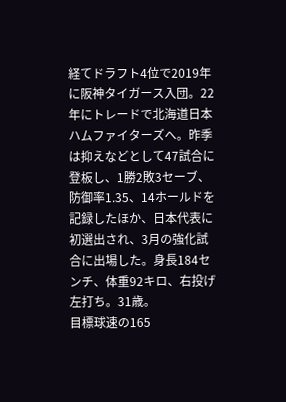経てドラフト4位で2019年に阪神タイガース入団。22年にトレードで北海道日本ハムファイターズへ。昨季は抑えなどとして47試合に登板し、1勝2敗3セーブ、防御率1.35、14ホールドを記録したほか、日本代表に初選出され、3月の強化試合に出場した。身長184センチ、体重92キロ、右投げ左打ち。31歳。
目標球速の165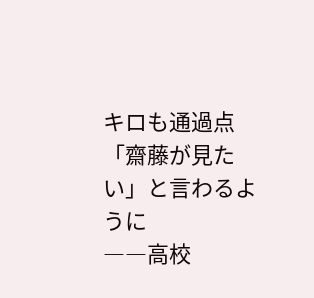キロも通過点
「齋藤が見たい」と言わるように
――高校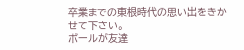卒業までの東根時代の思い出をきかせて下さい。
ボールが友達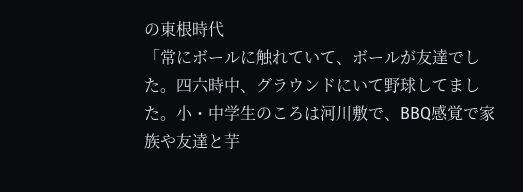の東根時代
「常にボールに触れていて、ボールが友達でした。四六時中、グラウンドにいて野球してました。小・中学生のころは河川敷で、BBQ感覚で家族や友達と芋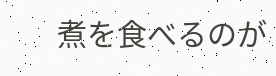煮を食べるのが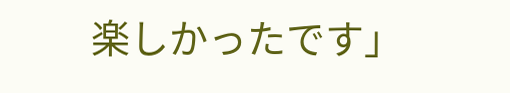楽しかったです」